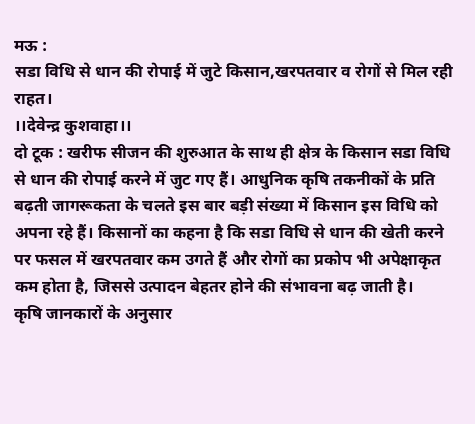मऊ :
सडा विधि से धान की रोपाई में जुटे किसान,खरपतवार व रोगों से मिल रही राहत।
।।देवेन्द्र कुशवाहा।।
दो टूक : खरीफ सीजन की शुरुआत के साथ ही क्षेत्र के किसान सडा विधि से धान की रोपाई करने में जुट गए हैं। आधुनिक कृषि तकनीकों के प्रति बढ़ती जागरूकता के चलते इस बार बड़ी संख्या में किसान इस विधि को अपना रहे हैं। किसानों का कहना है कि सडा विधि से धान की खेती करने पर फसल में खरपतवार कम उगते हैं और रोगों का प्रकोप भी अपेक्षाकृत कम होता है, जिससे उत्पादन बेहतर होने की संभावना बढ़ जाती है।
कृषि जानकारों के अनुसार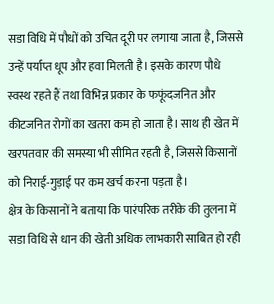सडा विधि में पौधों को उचित दूरी पर लगाया जाता है, जिससे उन्हें पर्याप्त धूप और हवा मिलती है। इसके कारण पौधे स्वस्थ रहते हैं तथा विभिन्न प्रकार के फफूंदजनित और कीटजनित रोगों का खतरा कम हो जाता है। साथ ही खेत में खरपतवार की समस्या भी सीमित रहती है, जिससे किसानों को निराई-गुड़ाई पर कम खर्च करना पड़ता है।
क्षेत्र के किसानों ने बताया कि पारंपरिक तरीके की तुलना में सडा विधि से धान की खेती अधिक लाभकारी साबित हो रही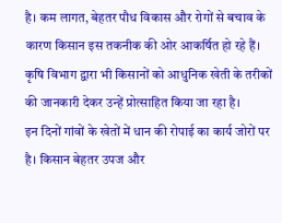है। कम लागत, बेहतर पौध विकास और रोगों से बचाव के कारण किसान इस तकनीक की ओर आकर्षित हो रहे हैं। कृषि विभाग द्वारा भी किसानों को आधुनिक खेती के तरीकों की जानकारी देकर उन्हें प्रोत्साहित किया जा रहा है।
इन दिनों गांवों के खेतों में धान की रोपाई का कार्य जोरों पर है। किसान बेहतर उपज और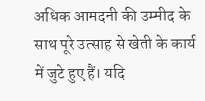अधिक आमदनी की उम्मीद के साथ पूरे उत्साह से खेती के कार्य में जुटे हुए हैं। यदि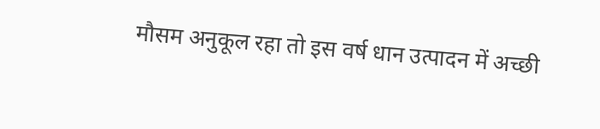मौसम अनुकूल रहा तो इस वर्ष धान उत्पादन में अच्छी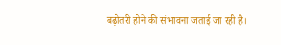बढ़ोतरी होने की संभावना जताई जा रही है।